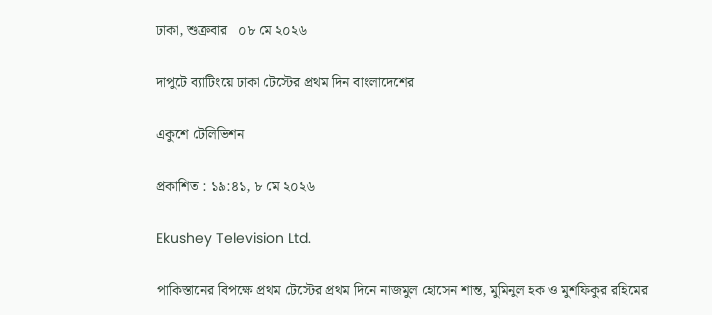ঢাকা, শুক্রবার   ০৮ মে ২০২৬

দাপুটে ব্যাটিংয়ে ঢাকা টেস্টের প্রথম দিন বাংলাদেশের

একুশে টেলিভিশন

প্রকাশিত : ১৯:৪১, ৮ মে ২০২৬

Ekushey Television Ltd.

পাকিস্তানের বিপক্ষে প্রথম টেস্টের প্রথম দিনে নাজমুল হোসেন শান্ত, মুমিনুল হক ও মুশফিকুর রহিমের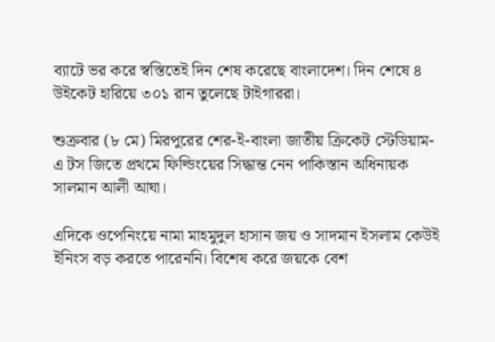ব্যাটে ভর করে স্বস্তিতেই দিন শেষ করেছে বাংলাদেশ। দিন শেষে ৪ উইকেট হারিয়ে ৩০১ রান তুলেছে টাইগাররা।

শুক্রবার (৮ মে) মিরপুরের শের-ই-বাংলা জাতীয় ক্রিকেট স্টেডিয়াম-এ টস জিতে প্রথমে ফিল্ডিংয়ের সিদ্ধান্ত নেন পাকিস্তান অধিনায়ক সালমান আলী আঘা।

এদিকে ওপেনিংয়ে নামা মাহমুদুল হাসান জয় ও সাদমান ইসলাম কেউই ইনিংস বড় করতে পারেননি। বিশেষ করে জয়কে বেশ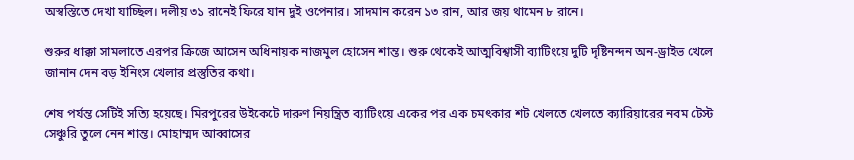অস্বস্তিতে দেখা যাচ্ছিল। দলীয় ৩১ রানেই ফিরে যান দুই ওপেনার। সাদমান করেন ১৩ রান, আর জয় থামেন ৮ রানে।

শুরুর ধাক্কা সামলাতে এরপর ক্রিজে আসেন অধিনায়ক নাজমুল হোসেন শান্ত। শুরু থেকেই আত্মবিশ্বাসী ব্যাটিংয়ে দুটি দৃষ্টিনন্দন অন-ড্রাইভ খেলে জানান দেন বড় ইনিংস খেলার প্রস্তুতির কথা।

শেষ পর্যন্ত সেটিই সত্যি হয়েছে। মিরপুরের উইকেটে দারুণ নিয়ন্ত্রিত ব্যাটিংয়ে একের পর এক চমৎকার শট খেলতে খেলতে ক্যারিয়ারের নবম টেস্ট সেঞ্চুরি তুলে নেন শান্ত। মোহাম্মদ আব্বাসের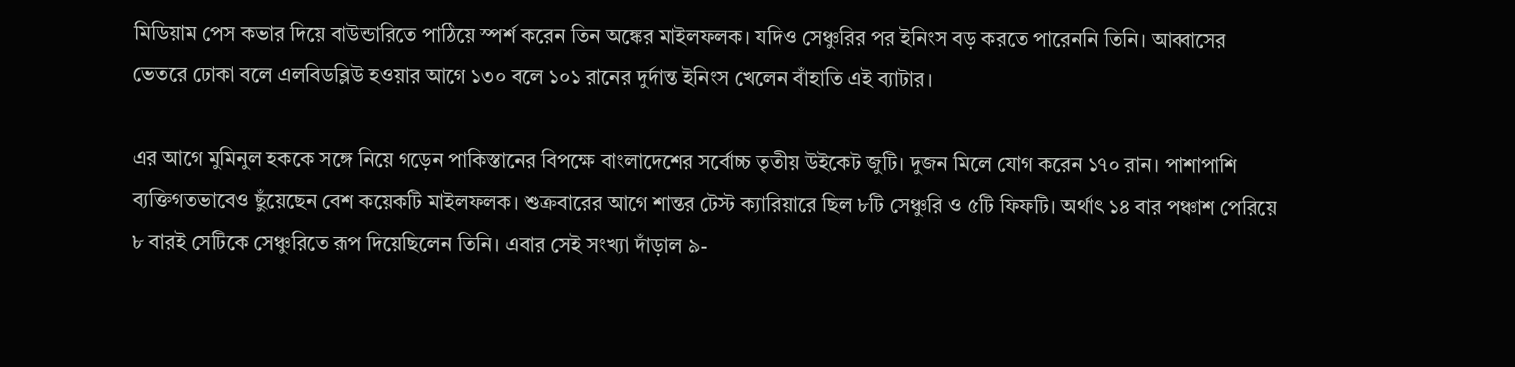মিডিয়াম পেস কভার দিয়ে বাউন্ডারিতে পাঠিয়ে স্পর্শ করেন তিন অঙ্কের মাইলফলক। যদিও সেঞ্চুরির পর ইনিংস বড় করতে পারেননি তিনি। আব্বাসের ভেতরে ঢোকা বলে এলবিডব্লিউ হওয়ার আগে ১৩০ বলে ১০১ রানের দুর্দান্ত ইনিংস খেলেন বাঁহাতি এই ব্যাটার।

এর আগে মুমিনুল হককে সঙ্গে নিয়ে গড়েন পাকিস্তানের বিপক্ষে বাংলাদেশের সর্বোচ্চ তৃতীয় উইকেট জুটি। দুজন মিলে যোগ করেন ১৭০ রান। পাশাপাশি ব্যক্তিগতভাবেও ছুঁয়েছেন বেশ কয়েকটি মাইলফলক। শুক্রবারের আগে শান্তর টেস্ট ক্যারিয়ারে ছিল ৮টি সেঞ্চুরি ও ৫টি ফিফটি। অর্থাৎ ১৪ বার পঞ্চাশ পেরিয়ে ৮ বারই সেটিকে সেঞ্চুরিতে রূপ দিয়েছিলেন তিনি। এবার সেই সংখ্যা দাঁড়াল ৯-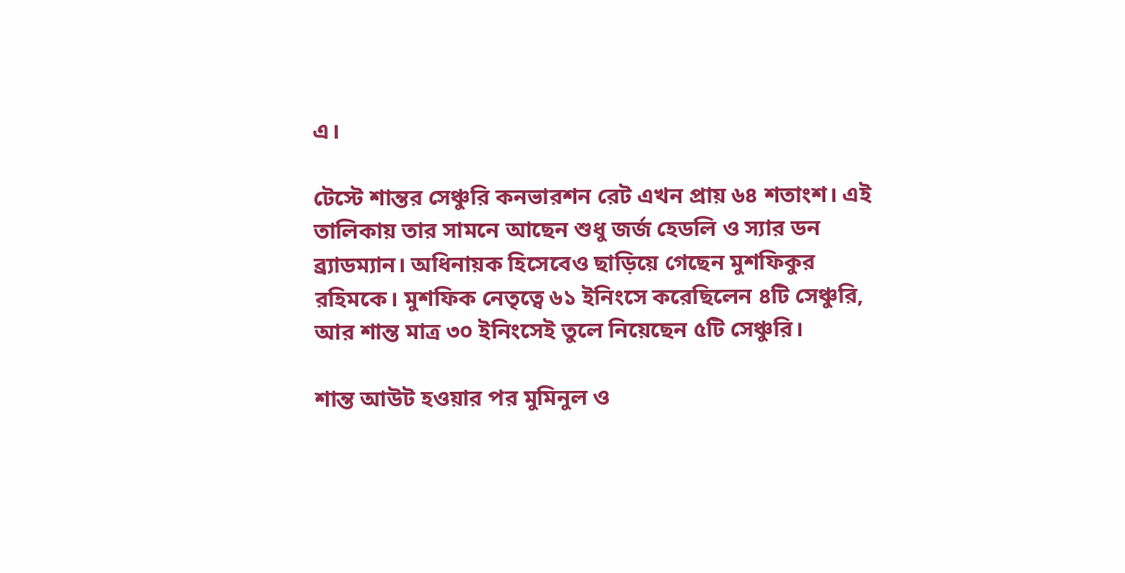এ।

টেস্টে শান্তর সেঞ্চুরি কনভারশন রেট এখন প্রায় ৬৪ শতাংশ। এই তালিকায় তার সামনে আছেন শুধু জর্জ হেডলি ও স্যার ডন ব্র্যাডম্যান। অধিনায়ক হিসেবেও ছাড়িয়ে গেছেন মুশফিকুর রহিমকে। মুশফিক নেতৃত্বে ৬১ ইনিংসে করেছিলেন ৪টি সেঞ্চুরি, আর শান্ত মাত্র ৩০ ইনিংসেই তুলে নিয়েছেন ৫টি সেঞ্চুরি।

শান্ত আউট হওয়ার পর মুমিনুল ও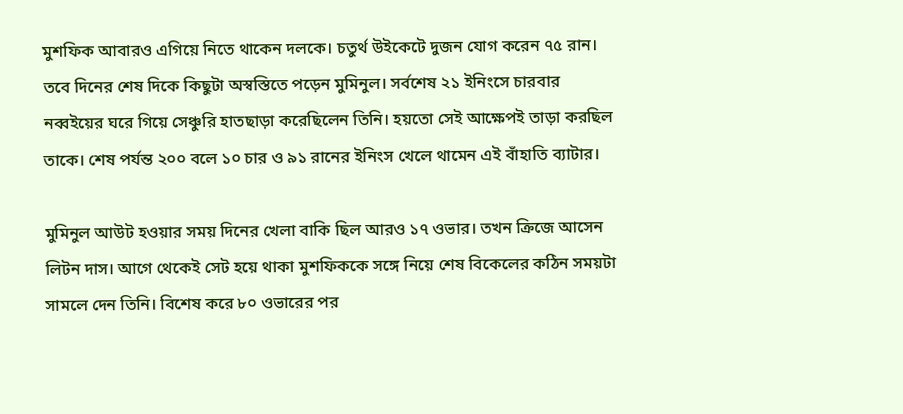মুশফিক আবারও এগিয়ে নিতে থাকেন দলকে। চতুর্থ উইকেটে দুজন যোগ করেন ৭৫ রান। তবে দিনের শেষ দিকে কিছুটা অস্বস্তিতে পড়েন মুমিনুল। সর্বশেষ ২১ ইনিংসে চারবার নব্বইয়ের ঘরে গিয়ে সেঞ্চুরি হাতছাড়া করেছিলেন তিনি। হয়তো সেই আক্ষেপই তাড়া করছিল তাকে। শেষ পর্যন্ত ২০০ বলে ১০ চার ও ৯১ রানের ইনিংস খেলে থামেন এই বাঁহাতি ব্যাটার।

মুমিনুল আউট হওয়ার সময় দিনের খেলা বাকি ছিল আরও ১৭ ওভার। তখন ক্রিজে আসেন লিটন দাস। আগে থেকেই সেট হয়ে থাকা মুশফিককে সঙ্গে নিয়ে শেষ বিকেলের কঠিন সময়টা সামলে দেন তিনি। বিশেষ করে ৮০ ওভারের পর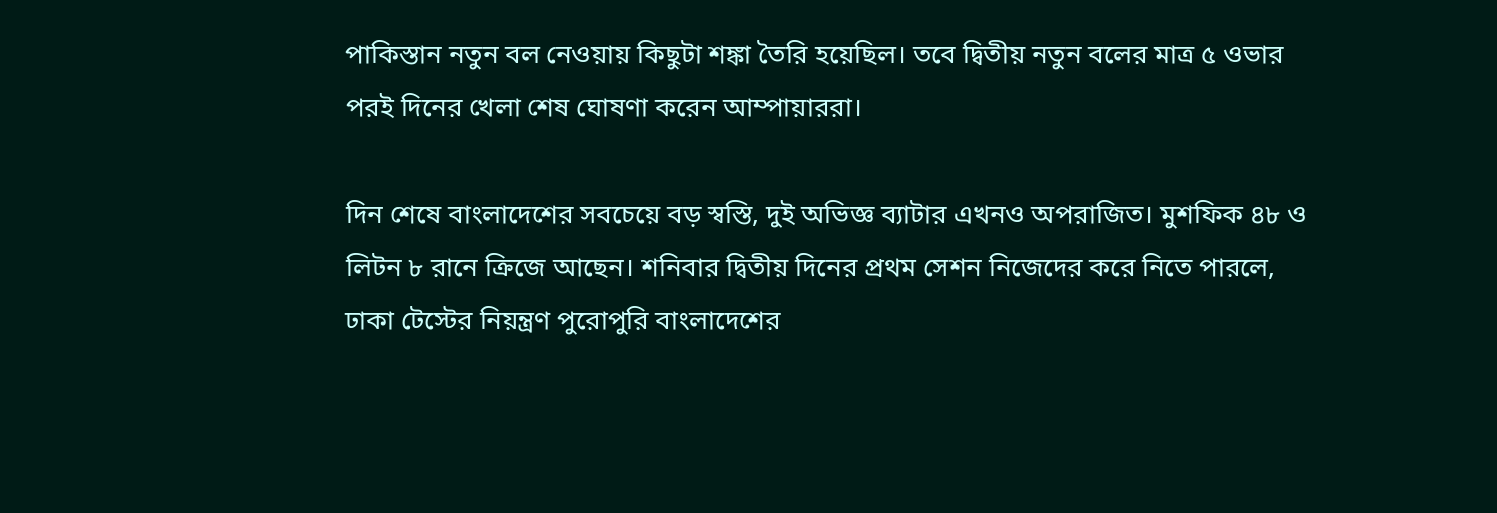পাকিস্তান নতুন বল নেওয়ায় কিছুটা শঙ্কা তৈরি হয়েছিল। তবে দ্বিতীয় নতুন বলের মাত্র ৫ ওভার পরই দিনের খেলা শেষ ঘোষণা করেন আম্পায়াররা।

দিন শেষে বাংলাদেশের সবচেয়ে বড় স্বস্তি, দুই অভিজ্ঞ ব্যাটার এখনও অপরাজিত। মুশফিক ৪৮ ও লিটন ৮ রানে ক্রিজে আছেন। শনিবার দ্বিতীয় দিনের প্রথম সেশন নিজেদের করে নিতে পারলে, ঢাকা টেস্টের নিয়ন্ত্রণ পুরোপুরি বাংলাদেশের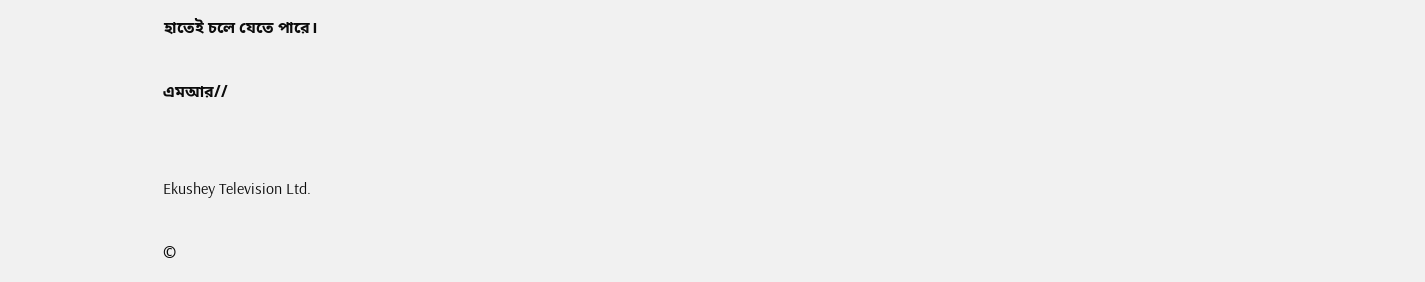হাতেই চলে যেতে পারে।

এমআর//


Ekushey Television Ltd.

©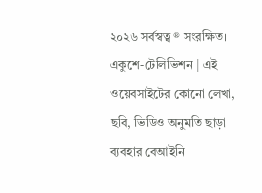২০২৬ সর্বস্বত্ব ® সংরক্ষিত। একুশে-টেলিভিশন | এই ওয়েবসাইটের কোনো লেখা, ছবি, ভিডিও অনুমতি ছাড়া ব্যবহার বেআইনি